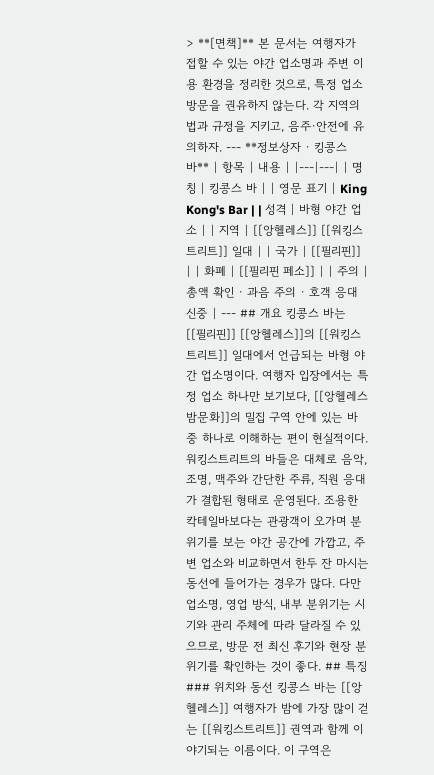> **[면책]** 본 문서는 여행자가 접할 수 있는 야간 업소명과 주변 이용 환경을 정리한 것으로, 특정 업소 방문을 권유하지 않는다. 각 지역의 법과 규정을 지키고, 음주·안전에 유의하자. --- **정보상자 · 킹콩스 바** | 항목 | 내용 | |---|---| | 명칭 | 킹콩스 바 | | 영문 표기 | King Kong's Bar | | 성격 | 바형 야간 업소 | | 지역 | [[앙헬레스]] [[워킹스트리트]] 일대 | | 국가 | [[필리핀]] | | 화폐 | [[필리핀 페소]] | | 주의 | 총액 확인 · 과음 주의 · 호객 응대 신중 | --- ## 개요 킹콩스 바는 [[필리핀]] [[앙헬레스]]의 [[워킹스트리트]] 일대에서 언급되는 바형 야간 업소명이다. 여행자 입장에서는 특정 업소 하나만 보기보다, [[앙헬레스 밤문화]]의 밀집 구역 안에 있는 바 중 하나로 이해하는 편이 현실적이다. 워킹스트리트의 바들은 대체로 음악, 조명, 맥주와 간단한 주류, 직원 응대가 결합된 형태로 운영된다. 조용한 칵테일바보다는 관광객이 오가며 분위기를 보는 야간 공간에 가깝고, 주변 업소와 비교하면서 한두 잔 마시는 동선에 들어가는 경우가 많다. 다만 업소명, 영업 방식, 내부 분위기는 시기와 관리 주체에 따라 달라질 수 있으므로, 방문 전 최신 후기와 현장 분위기를 확인하는 것이 좋다. ## 특징 ### 위치와 동선 킹콩스 바는 [[앙헬레스]] 여행자가 밤에 가장 많이 걷는 [[워킹스트리트]] 권역과 함께 이야기되는 이름이다. 이 구역은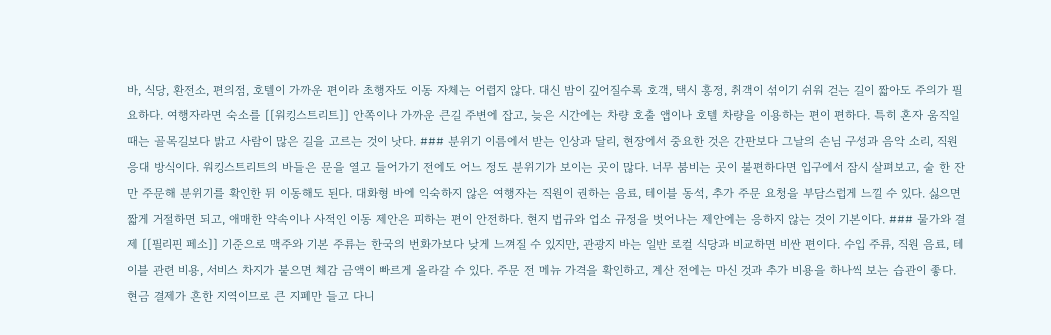바, 식당, 환전소, 편의점, 호텔이 가까운 편이라 초행자도 이동 자체는 어렵지 않다. 대신 밤이 깊어질수록 호객, 택시 흥정, 취객이 섞이기 쉬워 걷는 길이 짧아도 주의가 필요하다. 여행자라면 숙소를 [[워킹스트리트]] 안쪽이나 가까운 큰길 주변에 잡고, 늦은 시간에는 차량 호출 앱이나 호텔 차량을 이용하는 편이 편하다. 특히 혼자 움직일 때는 골목길보다 밝고 사람이 많은 길을 고르는 것이 낫다. ### 분위기 이름에서 받는 인상과 달리, 현장에서 중요한 것은 간판보다 그날의 손님 구성과 음악 소리, 직원 응대 방식이다. 워킹스트리트의 바들은 문을 열고 들어가기 전에도 어느 정도 분위기가 보이는 곳이 많다. 너무 붐비는 곳이 불편하다면 입구에서 잠시 살펴보고, 술 한 잔만 주문해 분위기를 확인한 뒤 이동해도 된다. 대화형 바에 익숙하지 않은 여행자는 직원이 권하는 음료, 테이블 동석, 추가 주문 요청을 부담스럽게 느낄 수 있다. 싫으면 짧게 거절하면 되고, 애매한 약속이나 사적인 이동 제안은 피하는 편이 안전하다. 현지 법규와 업소 규정을 벗어나는 제안에는 응하지 않는 것이 기본이다. ### 물가와 결제 [[필리핀 페소]] 기준으로 맥주와 기본 주류는 한국의 번화가보다 낮게 느껴질 수 있지만, 관광지 바는 일반 로컬 식당과 비교하면 비싼 편이다. 수입 주류, 직원 음료, 테이블 관련 비용, 서비스 차지가 붙으면 체감 금액이 빠르게 올라갈 수 있다. 주문 전 메뉴 가격을 확인하고, 계산 전에는 마신 것과 추가 비용을 하나씩 보는 습관이 좋다. 현금 결제가 흔한 지역이므로 큰 지폐만 들고 다니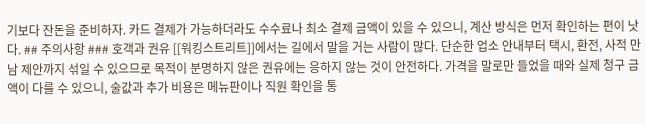기보다 잔돈을 준비하자. 카드 결제가 가능하더라도 수수료나 최소 결제 금액이 있을 수 있으니, 계산 방식은 먼저 확인하는 편이 낫다. ## 주의사항 ### 호객과 권유 [[워킹스트리트]]에서는 길에서 말을 거는 사람이 많다. 단순한 업소 안내부터 택시, 환전, 사적 만남 제안까지 섞일 수 있으므로 목적이 분명하지 않은 권유에는 응하지 않는 것이 안전하다. 가격을 말로만 들었을 때와 실제 청구 금액이 다를 수 있으니, 술값과 추가 비용은 메뉴판이나 직원 확인을 통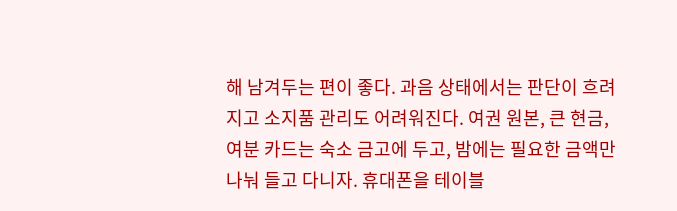해 남겨두는 편이 좋다. 과음 상태에서는 판단이 흐려지고 소지품 관리도 어려워진다. 여권 원본, 큰 현금, 여분 카드는 숙소 금고에 두고, 밤에는 필요한 금액만 나눠 들고 다니자. 휴대폰을 테이블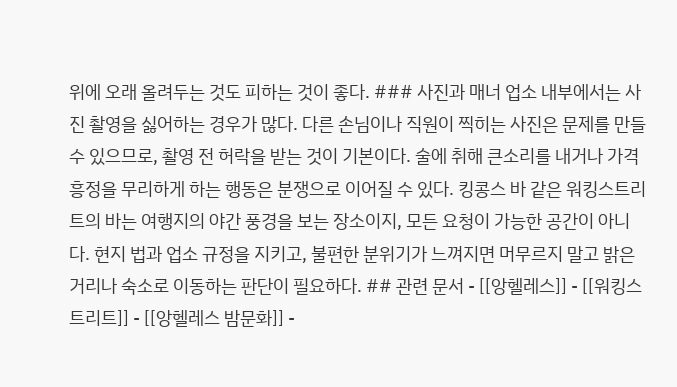위에 오래 올려두는 것도 피하는 것이 좋다. ### 사진과 매너 업소 내부에서는 사진 촬영을 싫어하는 경우가 많다. 다른 손님이나 직원이 찍히는 사진은 문제를 만들 수 있으므로, 촬영 전 허락을 받는 것이 기본이다. 술에 취해 큰소리를 내거나 가격 흥정을 무리하게 하는 행동은 분쟁으로 이어질 수 있다. 킹콩스 바 같은 워킹스트리트의 바는 여행지의 야간 풍경을 보는 장소이지, 모든 요청이 가능한 공간이 아니다. 현지 법과 업소 규정을 지키고, 불편한 분위기가 느껴지면 머무르지 말고 밝은 거리나 숙소로 이동하는 판단이 필요하다. ## 관련 문서 - [[앙헬레스]] - [[워킹스트리트]] - [[앙헬레스 밤문화]] -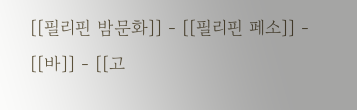[[필리핀 밤문화]] - [[필리핀 페소]] - [[바]] - [[고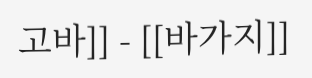고바]] - [[바가지]]